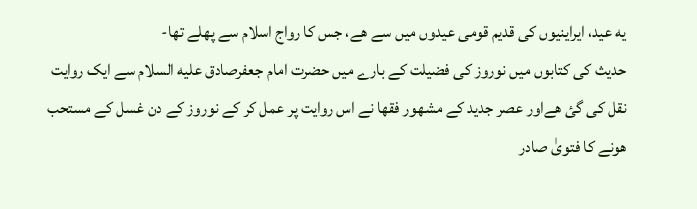یه عید، ایراینیوں کی قدیم قومی عیدوں میں سے هے، جس کا رواج اسلام سے پهلے تھا-
حدیث کی کتابوں میں نوروز کی فضیلت کے بارے میں حضرت امام جعفرصادق علیه السلام سے ایک روایت نقل کی گئ هےاور عصر جدید کے مشهور فقها نے اس روایت پر عمل کر کے نوروز کے دن غسل کے مستحب هونے کا فتویٰ صادر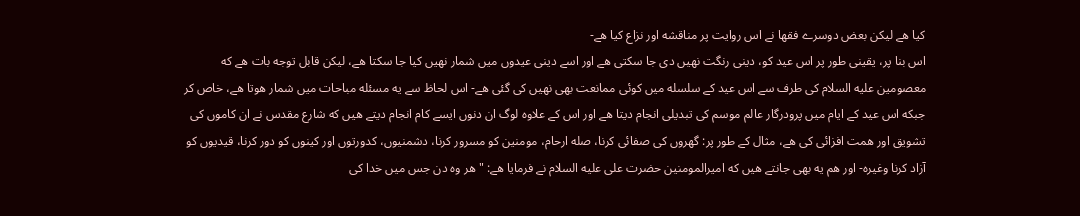کیا هے لیکن بعض دوسرے فقها نے اس روایت پر مناقشه اور نزاع کیا هے-
اس بنا پر، یقینی طور پر اس عید کو، دینی رنگت نهیں دی جا سکتی هے اور اسے دینی عیدوں میں شمار نهیں کیا جا سکتا هے، لیکن قابل توجه بات هے که معصومین علیه السلام کی طرف سے اس عید کے سلسله میں کوئی ممانعت بھی نهیں کی گئی هے- اس لحاظ سے یه مسئله مباحات میں شمار هوتا هے، خاص کر جبکه اس عید کے ایام میں پرودرگار عالم موسم کی تبدیلی انجام دیتا هے اور اس کے علاوه لوگ ان دنوں ایسے کام انجام دیتے هیں که شارع مقدس نے ان کاموں کی تشویق اور همت افزائی کی هے، مثال کے طور پر: گھروں کی صفائی کرنا، صله ارحام، مومنین کو مسرور کرنا، دشمنیوں، کدورتوں اور کینوں کو دور کرنا، قیدیوں کو آزاد کرنا وغیره- اور هم یه بھی جانتے هیں که امیرالمومنین حضرت علی علیه السلام نے فرمایا هے: " هر وه دن جس میں خدا کی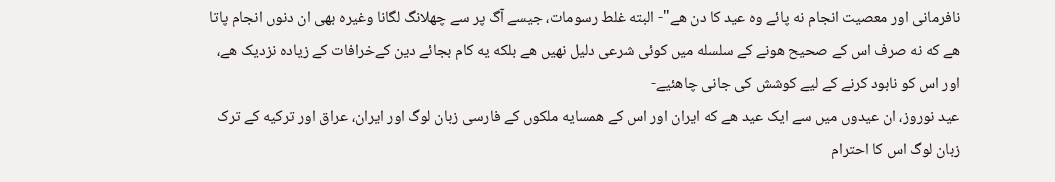نافرمانی اور معصیت انجام نه پائے وه عید کا دن هے"- البته غلط رسومات، جیسے آگ پر سے چھلانگ لگانا وغیره بھی ان دنوں انجام پاتا هے که نه صرف اس کے صحیح هونے کے سلسله میں کوئی شرعی دلیل نهیں هے بلکه یه کام بجائے دین کےخرافات کے زیاده نزدیک هے، اور اس کو نابود کرنے کے لیے کوشش کی جانی چاهئیے-
عید نوروز، ان عیدوں میں سے ایک عید هے که ایران اور اس کے همسایه ملکوں کے فارسی زبان لوگ اور ایران، عراق اور ترکیه کے ترک زبان لوگ اس کا احترام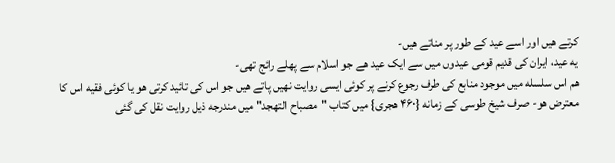کرتے هیں اور اسے عید کے طور پر مناتے هیں-
یه عید، ایران کی قدیم قومی عیدوں میں سے ایک عید هے جو اسلام سے پهلے رائج تھی-
هم اس سلسله میں موجود منابع کی طرف رجوع کرنے پر کوئی ایسی روایت نهیں پاتے هیں جو اس کی تائید کرتی هو یا کوئی فقیه اس کا معترض هو- صرف شیخ طوسی کے زمانه {۴۶۰ هجری} میں کتاب "مصباح التهجد" میں مندرجه ذیل روایت نقل کی گئی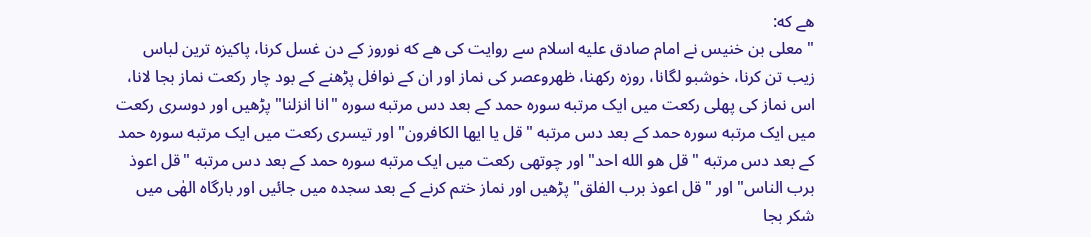هے که:
" معلی بن خنیس نے امام صادق علیه اسلام سے روایت کی هے که نوروز کے دن غسل کرنا، پاکیزه ترین لباس زیب تن کرنا، خوشبو لگانا، روزه رکھنا، ظهروعصر کی نماز اور ان کے نوافل پڑھنے کے بود چار رکعت نماز بجا لانا، اس نماز کی پهلی رکعت میں ایک مرتبه سوره حمد کے بعد دس مرتبه سوره "انا انزلنا" پڑھیں اور دوسری رکعت میں ایک مرتبه سوره حمد کے بعد دس مرتبه "قل یا ایھا الکافرون" اور تیسری رکعت میں ایک مرتبه سوره حمد کے بعد دس مرتبه " قل ھو الله احد" اور چوتھی رکعت میں ایک مرتبه سوره حمد کے بعد دس مرتبه "قل اعوذ برب الناس" اور "قل اعوذ برب الفلق" پڑھیں اور نماز ختم کرنے کے بعد سجده میں جائیں اور بارگاه الهٰی میں شکر بجا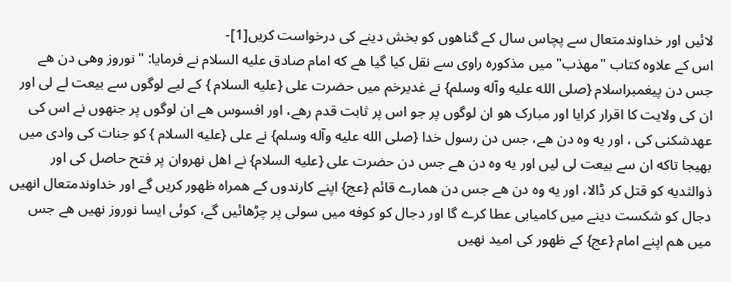لائیں اور خداوندمتعال سے پچاس سال کے گناهوں کو بخش دینے کی درخواست کریں[1]-
اس کے علاوه کتاب "مهذب" میں مذکوره راوی سے نقل کیا گیا هے که امام صادق علیه السلام نے فرمایا: "نوروز وهی دن هے جس دن پیغمبراسلام {صلی الله علیه وآله وسلم} نے غدیرخم میں حضرت علی {علیه السلام } کے لیے لوگوں سے بیعت لے لی اور ان کی ولایت کا اقرار کرایا اور مبارک هو ان لوگوں پر جو اس پر ثابت قدم رهے، اور افسوس هے ان لوگوں پر جنهوں نے اس کی عهدشکنی کی ، اور یه وه دن هے، جس دن رسول خدا {صلی الله علیه وآله وسلم} نے علی {علیه السلام } کو جنات کی وادی میں بھیجا تاکه ان سے بیعت لی لیں اور یه وه دن هے جس دن حضرت علی {علیه السلام} نے اهل نهروان پر فتح حاصل کی اور ذوالثدیه کو قتل کر ڈالا، اور یه وه دن هے جس دن همارے قائم {عج} اپنے کارندوں کے همراه ظهور کریں گے اور خداوندمتعال انهیں دجال کو شکست دینے میں کامیابی عطا کرے گا اور دجال کو کوفه میں سولی پر چڑھائیں گے، کوئی ایسا نوروز نهیں هے جس میں هم اپنے امام {عج} کے ظهور کی امید نهیں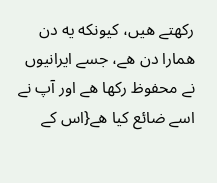رکھتے هیں، کیونکه یه دن همارا دن هے، جسے ایرانیوں نے محفوظ رکھا هے اور آپ نے اسے ضائع کیا هے{اس کے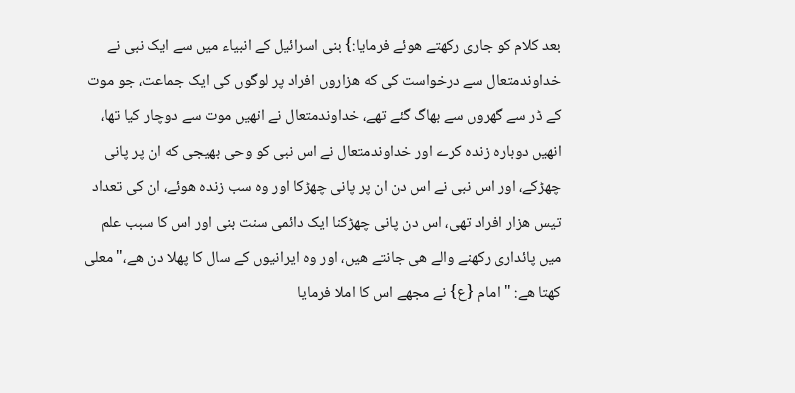بعد کلام کو جاری رکھتے هوئے فرمایا:} بنی اسرائیل کے انبیاء میں سے ایک نبی نے خداوندمتعال سے درخواست کی که هزاروں افراد پر لوگوں کی ایک جماعت، جو موت کے ڈر سے گھروں سے بھاگ گئے تھے، خداوندمتعال نے انهیں موت سے دوچار کیا تھا، انهیں دوباره زنده کرے اور خداوندمتعال نے اس نبی کو وحی بھیجی که ان پر پانی چھڑکے، اور اس نبی نے اس دن ان پر پانی چھڑکا اور وه سب زنده هوئے، ان کی تعداد تیس هزار افراد تھی، اس دن پانی چھڑکنا ایک دائمی سنت بنی اور اس کا سبب علم میں پائداری رکھنے والے هی جانتے هیں، اور وه ایرانیوں کے سال کا پهلا دن هے،" معلی کهتا هے: " امام {ع} نے مجھے اس کا املا فرمایا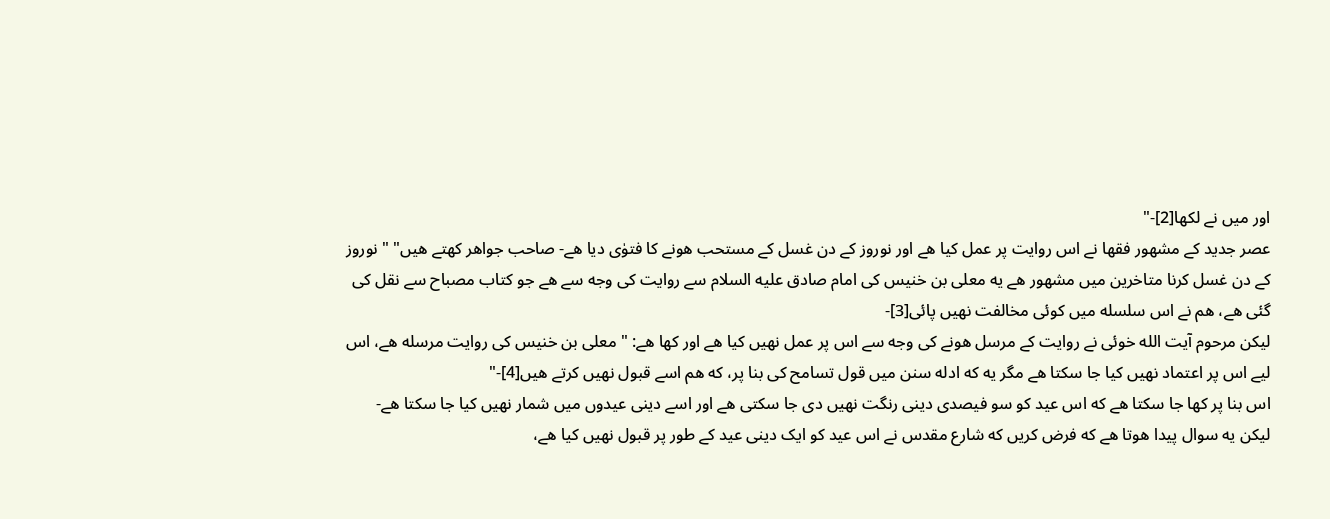اور میں نے لکھا[2]-"
عصر جدید کے مشهور فقها نے اس روایت پر عمل کیا هے اور نوروز کے دن غسل کے مستحب هونے کا فتوٰی دیا هے- صاحب جواهر کهتے هیں" " نوروز کے دن غسل کرنا متاخرین میں مشهور هے یه معلی بن خنیس کی امام صادق علیه السلام سے روایت کی وجه سے هے جو کتاب مصباح سے نقل کی گئی هے، هم نے اس سلسله میں کوئی مخالفت نهیں پائی[3]-
لیکن مرحوم آیت الله خوئی نے روایت کے مرسل هونے کی وجه سے اس پر عمل نهیں کیا هے اور کها هے: " معلی بن خنیس کی روایت مرسله هے، اس لیے اس پر اعتماد نهیں کیا جا سکتا هے مگر یه که ادله سنن میں قول تسامح کی بنا پر، که هم اسے قبول نهیں کرتے هیں[4]-"
اس بنا پر کها جا سکتا هے که اس عید کو سو فیصدی دینی رنگت نهیں دی جا سکتی هے اور اسے دینی عیدوں میں شمار نهیں کیا جا سکتا هے-
لیکن یه سوال پیدا هوتا هے که فرض کریں که شارع مقدس نے اس عید کو ایک دینی عید کے طور پر قبول نهیں کیا هے،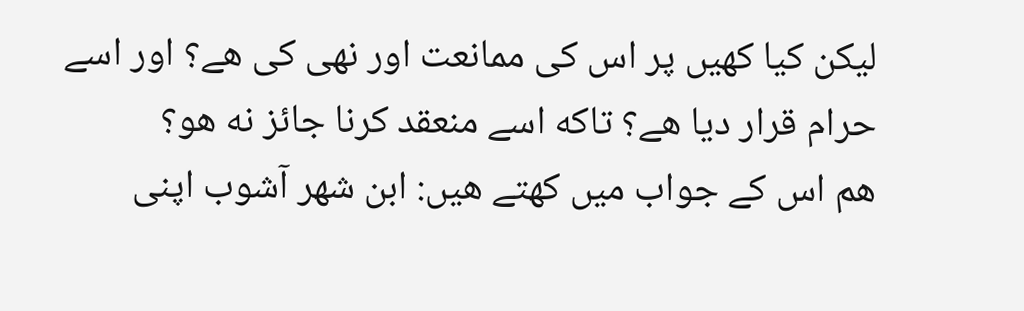لیکن کیا کهیں پر اس کی ممانعت اور نهی کی هے؟ اور اسے حرام قرار دیا هے؟ تاکه اسے منعقد کرنا جائز نه هو؟
هم اس کے جواب میں کهتے هیں: ابن شهر آشوب اپنی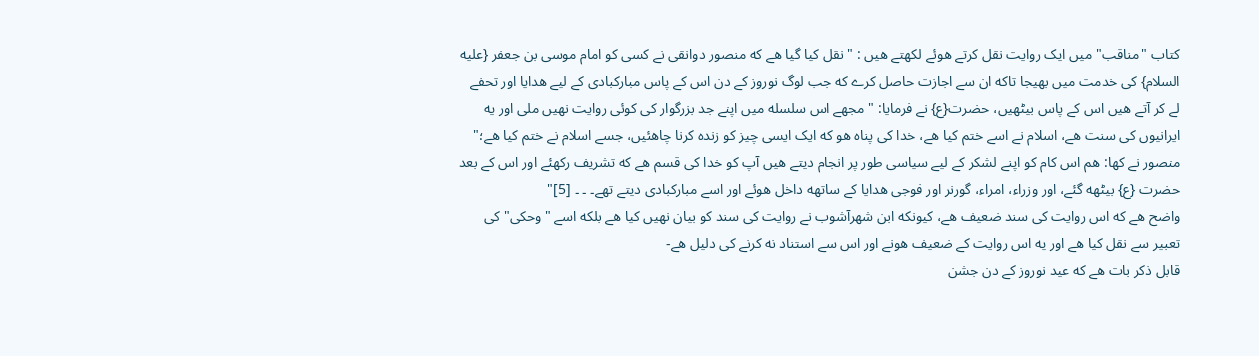کتاب "مناقب" میں ایک روایت نقل کرتے هوئے لکھتے هیں : " نقل کیا گیا هے که منصور دوانقی نے کسی کو امام موسی بن جعفر {علیه السلام} کی خدمت میں بھیجا تاکه ان سے اجازت حاصل کرے که جب لوگ نوروز کے دن اس کے پاس مبارکبادی کے لیے هدایا اور تحفے لے کر آتے هیں اس کے پاس بیٹھیں، حضرت{ع} نے فرمایا: " مجھے اس سلسله میں اپنے جد بزرگوار کی کوئی روایت نهیں ملی اور یه ایرانیوں کی سنت هے، اسلام نے اسے ختم کیا هے، خدا کی پناه هو که ایک ایسی چیز کو زنده کرنا چاهئیں، جسے اسلام نے ختم کیا هے؛"
منصور نے کها: هم اس کام کو اپنے لشکر کے لیے سیاسی طور پر انجام دیتے هیں آپ کو خدا کی قسم هے که تشریف رکھئے اور اس کے بعد حضرت {ع} بیٹھه گئے، اور وزراء، امراء، گورنر اور فوجی هدایا کے ساتھه داخل هوئے اور اسے مبارکبادی دیتے تھے۔ ۔ ۔ [5]"
واضح هے که اس روایت کی سند ضعیف هے، کیونکه ابن شهرآشوب نے روایت کی سند کو بیان نهیں کیا هے بلکه اسے "وحکی" کی تعبیر سے نقل کیا هے اور یه اس روایت کے ضعیف هونے اور اس سے استناد نه کرنے کی دلیل هے-
قابل ذکر بات هے که عید نوروز کے دن جشن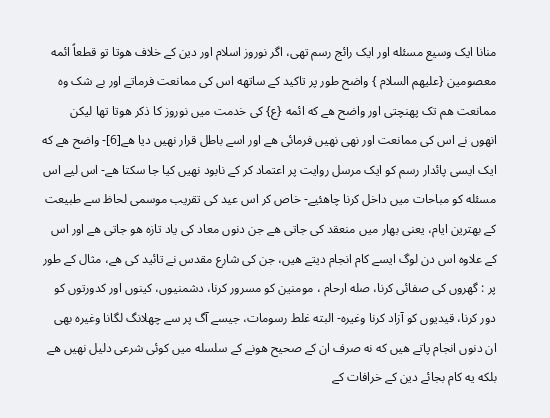منانا ایک وسیع مسئله اور ایک رائج رسم تھی، اگر نوروز اسلام اور دین کے خلاف هوتا تو قطعاً ائمه معصومین {علیهم السلام } واضح طور پر تاکید کے ساتھه اس کی ممانعت فرماتے اور بے شک وه ممانعت هم تک پهنچتی اور واضح هے که ائمه {ع} کی خدمت میں نوروز کا ذکر هوتا تھا لیکن انهوں نے اس کی ممانعت اور نهی نهیں فرمائی هے اور اسے باطل قرار نهیں دیا هے[6]- واضح هے که ایک ایسی پائدار رسم کو ایک مرسل روایت پر اعتماد کر کے نابود نهیں کیا جا سکتا هے- اس لیے اس مسئله کو مباحات میں داخل کرنا چاهئیے- خاص کر اس عید کی تقریب موسمی لحاظ سے طبیعت کے بهترین ایام، یعنی بهار میں منعقد کی جاتی هے جن دنوں معاد کی یاد تازه هو جاتی هے اور اس کے علاوه اس دن لوگ ایسے کام انجام دیتے هیں، جن کی شارع مقدس نے تائید کی هے، مثال کے طور پر : گھروں کی صفائی کرنا، صله ارحام ، مومنین کو مسرور کرنا، دشمنیوں، کینوں اور کدورتوں کو دور کرنا، قیدیوں کو آزاد کرنا وغیره- البته غلط رسومات، جیسے آگ پر سے چھلانگ لگانا وغیره بھی ان دنوں انجام پاتے هیں که نه صرف ان کے صحیح هونے کے سلسله میں کوئی شرعی دلیل نهیں هے بلکه یه کام بجائے دین کے خرافات کے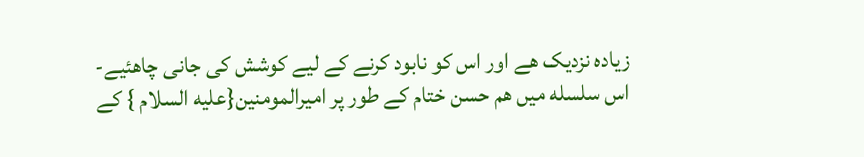زیاده نزدیک هے اور اس کو نابود کرنے کے لیے کوشش کی جانی چاهئیے-
اس سلسله میں هم حسن ختام کے طور پر امیرالمومنین{علیه السلام } کے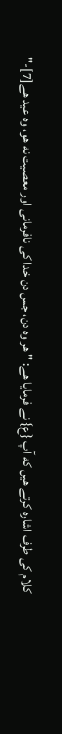کلام کی طرف اشاره کرتے هیں که آپ {ع} نے فرمایا هے: " هر وه دن، جس دن خدا کی نافرمانی اور معصیت نه هو، وه عید هے[7]-"